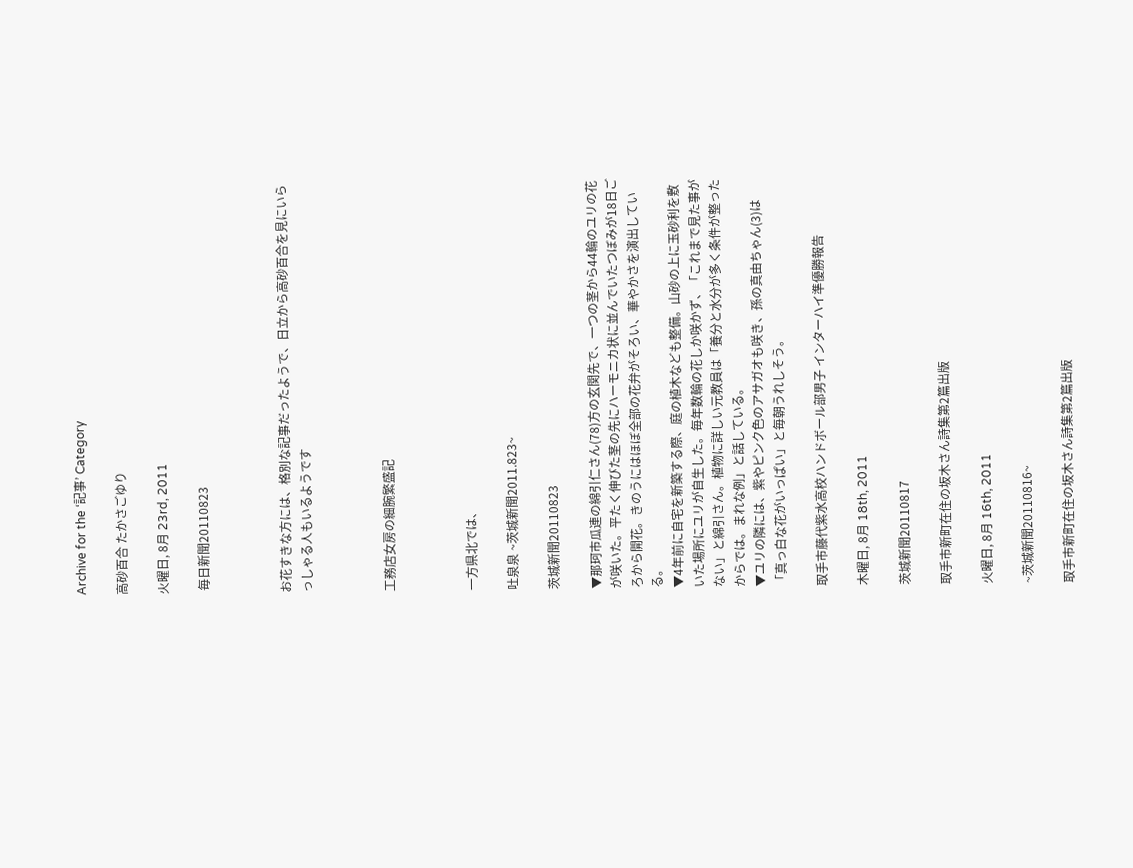Archive for the ‘記事’ Category

高砂百合 たかさごゆり

火曜日, 8月 23rd, 2011

 毎日新聞20110823



お花すきな方には、格別な記事だったようで、日立から高砂百合を見にいらっしゃる人もいるようです



工務店女房の細腕繁盛記



一方県北では、

吐泉泉 ~茨城新聞2011.823~

茨城新聞20110823

▼那珂市瓜連の綿引仁さん(78)方の玄関先で、一つの茎から44輪のユリの花が咲いた。平たく伸びた茎の先にハーモニカ状に並んでいたつぼみが18日ごろから開花。きのうにはほぼ全部の花弁がそろい、華やかさを演出している。
▼4年前に自宅を新築する際、庭の植木なども整備。山砂の上に玉砂利を敷いた場所にユリが自生した。毎年数輪の花しか咲かず、「これまで見た事がない」と綿引さん。植物に詳しい元教員は「養分と水分が多く条件が整ったからでは。まれな例」と話している。
▼ユリの隣には、紫やピンク色のアサガオも咲き、孫の真由ちゃん(3)は「真っ白な花がいっぱい」と毎朝うれしそう。

取手市藤代紫水高校ハンドボール部男子 インターハイ準優勝報告

木曜日, 8月 18th, 2011

茨城新聞20110817

取手市新町在住の坂木さん詩集第2篇出版

火曜日, 8月 16th, 2011

~茨城新聞20110816~

取手市新町在住の坂木さん詩集第2篇出版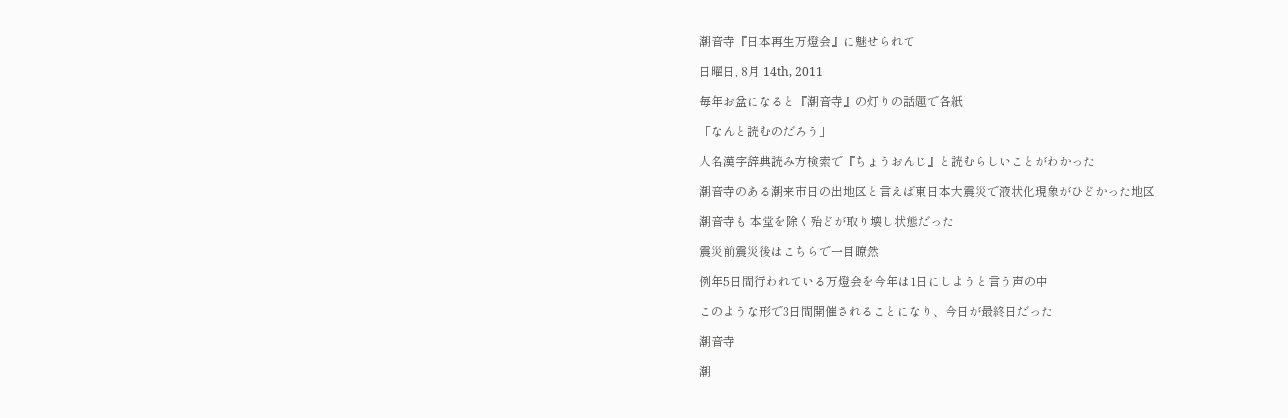潮音寺『日本再生万燈会』に魅せられて

日曜日, 8月 14th, 2011

毎年お盆になると『潮音寺』の灯りの話題で各紙

「なんと読むのだろう」

人名漢字辞典読み方検索で『ちょうおんじ』と読むらしいことがわかった

潮音寺のある潮来市日の出地区と言えば東日本大震災で液状化現象がひどかった地区

潮音寺も 本堂を除く殆どが取り壊し状態だった

震災前震災後はこちらで一目瞭然

例年5日間行われている万燈会を今年は1日にしようと言う声の中

このような形で3日間開催されることになり、今日が最終日だった

潮音寺

潮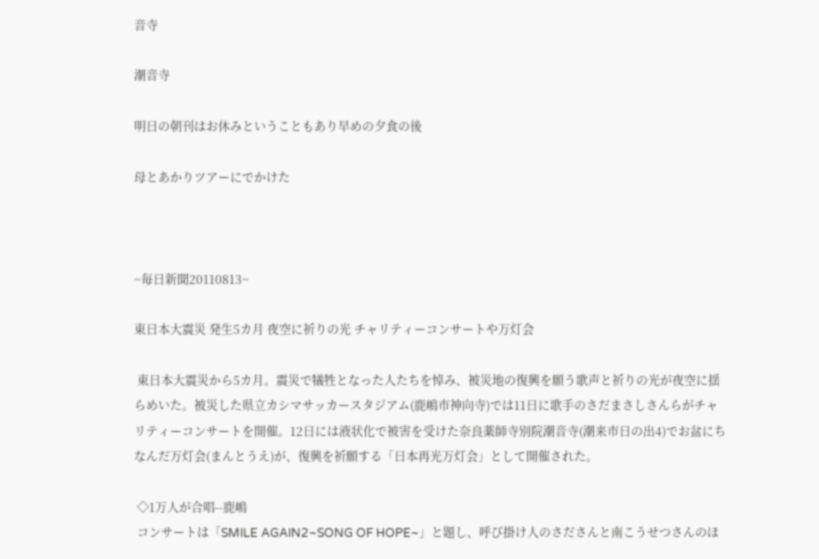音寺

潮音寺

明日の朝刊はお休みということもあり早めの夕食の後

母とあかりツアーにでかけた



~毎日新聞20110813~

東日本大震災 発生5カ月 夜空に祈りの光 チャリティーコンサートや万灯会

 東日本大震災から5カ月。震災で犠牲となった人たちを悼み、被災地の復興を願う歌声と祈りの光が夜空に揺らめいた。被災した県立カシマサッカースタジアム(鹿嶋市神向寺)では11日に歌手のさだまさしさんらがチャリティーコンサートを開催。12日には液状化で被害を受けた奈良薬師寺別院潮音寺(潮来市日の出4)でお盆にちなんだ万灯会(まんとうえ)が、復興を祈願する「日本再光万灯会」として開催された。

 ◇1万人が合唱--鹿嶋
 コンサートは「SMILE AGAIN2~SONG OF HOPE~」と題し、呼び掛け人のさださんと南こうせつさんのほ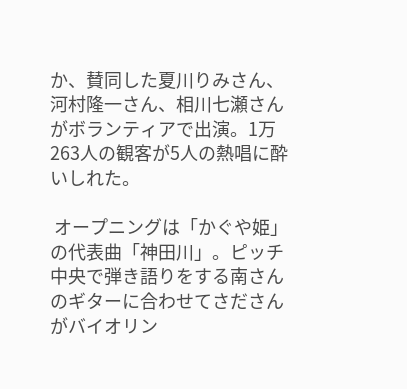か、賛同した夏川りみさん、河村隆一さん、相川七瀬さんがボランティアで出演。1万263人の観客が5人の熱唱に酔いしれた。

 オープニングは「かぐや姫」の代表曲「神田川」。ピッチ中央で弾き語りをする南さんのギターに合わせてさださんがバイオリン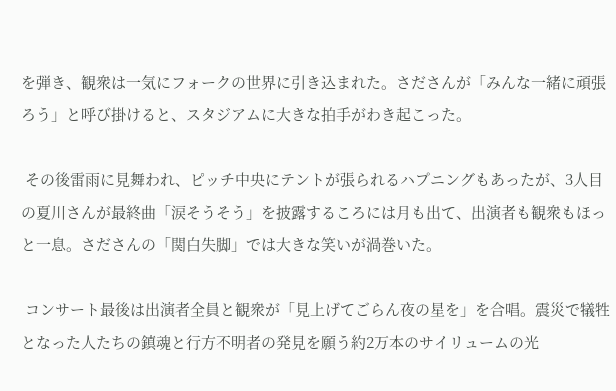を弾き、観衆は一気にフォークの世界に引き込まれた。さださんが「みんな一緒に頑張ろう」と呼び掛けると、スタジアムに大きな拍手がわき起こった。

 その後雷雨に見舞われ、ピッチ中央にテントが張られるハプニングもあったが、3人目の夏川さんが最終曲「涙そうそう」を披露するころには月も出て、出演者も観衆もほっと一息。さださんの「関白失脚」では大きな笑いが渦巻いた。

 コンサート最後は出演者全員と観衆が「見上げてごらん夜の星を」を合唱。震災で犠牲となった人たちの鎮魂と行方不明者の発見を願う約2万本のサイリュームの光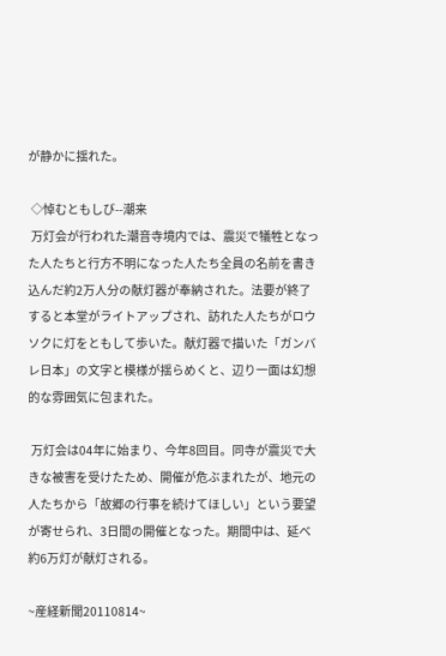が静かに揺れた。

 ◇悼むともしび--潮来
 万灯会が行われた潮音寺境内では、震災で犠牲となった人たちと行方不明になった人たち全員の名前を書き込んだ約2万人分の献灯器が奉納された。法要が終了すると本堂がライトアップされ、訪れた人たちがロウソクに灯をともして歩いた。献灯器で描いた「ガンバレ日本」の文字と模様が揺らめくと、辺り一面は幻想的な雰囲気に包まれた。

 万灯会は04年に始まり、今年8回目。同寺が震災で大きな被害を受けたため、開催が危ぶまれたが、地元の人たちから「故郷の行事を続けてほしい」という要望が寄せられ、3日間の開催となった。期間中は、延べ約6万灯が献灯される。

~産経新聞20110814~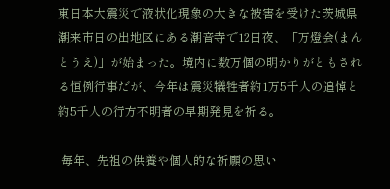東日本大震災で液状化現象の大きな被害を受けた茨城県潮来市日の出地区にある潮音寺で12日夜、「万燈会(まんとうえ)」が始まった。境内に数万個の明かりがともされる恒例行事だが、今年は震災犠牲者約1万5千人の追悼と約5千人の行方不明者の早期発見を祈る。

 毎年、先祖の供養や個人的な祈願の思い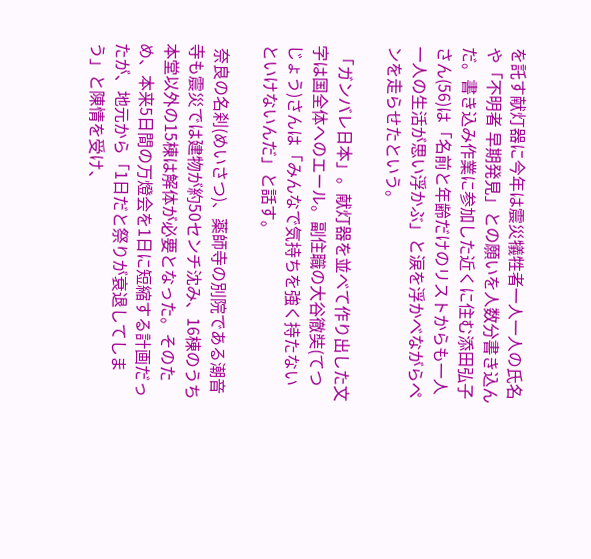を託す献灯器に今年は震災犠牲者一人一人の氏名や「不明者 早期発見」との願いを人数分書き込んだ。書き込み作業に参加した近くに住む添田弘子さん(56)は「名前と年齢だけのリストからも一人一人の生活が思い浮かぶ」と涙を浮かべながらペンを走らせたという。

 「ガンバレ日本」。献灯器を並べて作り出した文字は国全体へのエール。副住職の大谷徹奘(てつじょう)さんは「みんなで気持ちを強く持たないといけないんだ」と話す。

 奈良の名刹(めいさつ)、薬師寺の別院である潮音寺も震災では建物が約50センチ沈み、16棟のうち本堂以外の15棟は解体が必要となった。そのため、本来5日間の万燈会を1日に短縮する計画だったが、地元から「1日だと祭りが衰退してしまう」と陳情を受け、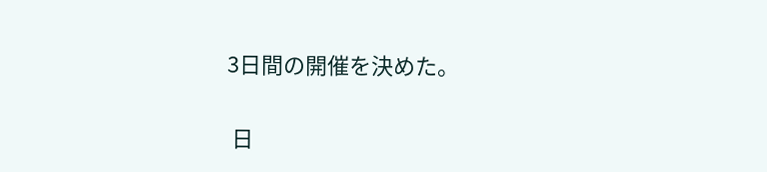3日間の開催を決めた。

 日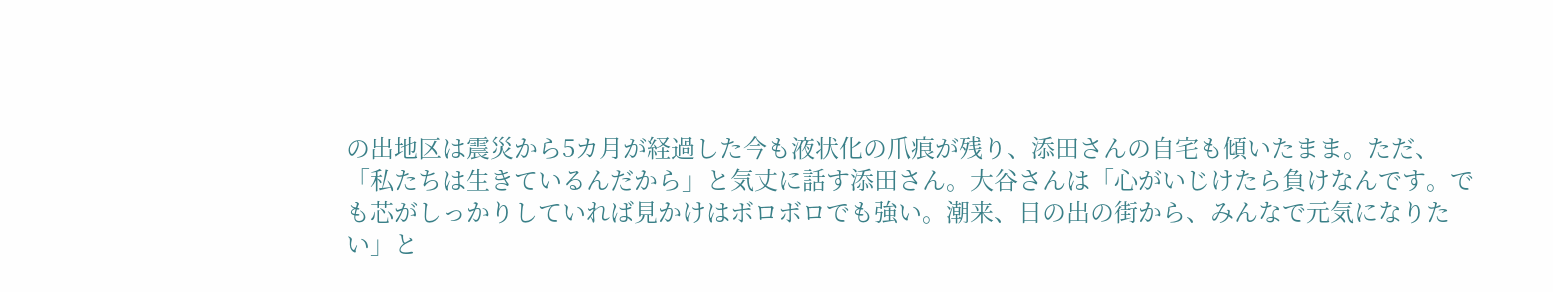の出地区は震災から5カ月が経過した今も液状化の爪痕が残り、添田さんの自宅も傾いたまま。ただ、「私たちは生きているんだから」と気丈に話す添田さん。大谷さんは「心がいじけたら負けなんです。でも芯がしっかりしていれば見かけはボロボロでも強い。潮来、日の出の街から、みんなで元気になりたい」と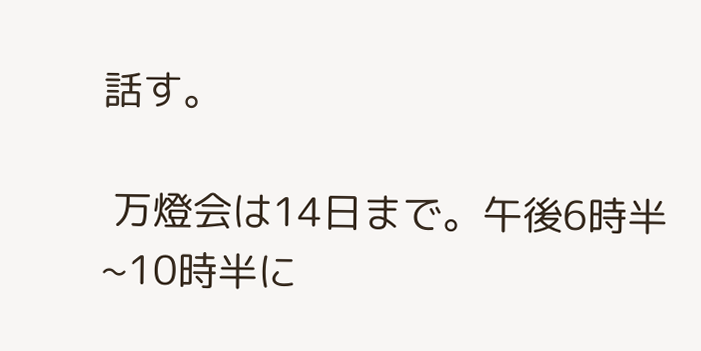話す。

 万燈会は14日まで。午後6時半~10時半に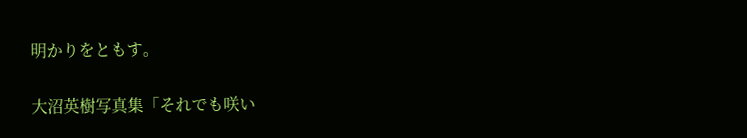明かりをともす。

大沼英樹写真集「それでも咲い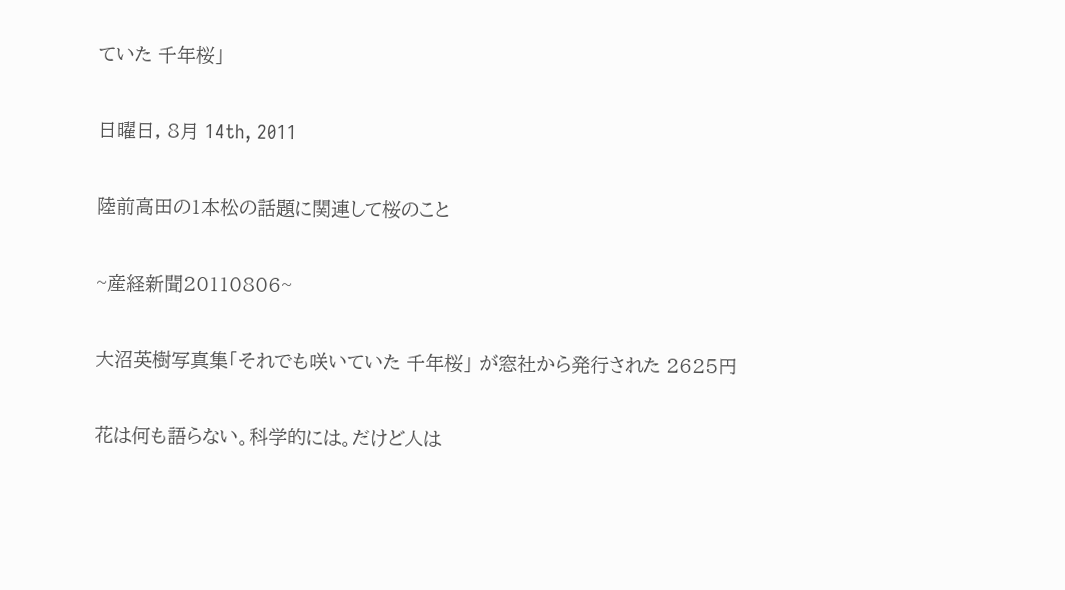ていた 千年桜」

日曜日, 8月 14th, 2011

陸前高田の1本松の話題に関連して桜のこと

~産経新聞20110806~

大沼英樹写真集「それでも咲いていた 千年桜」 が窓社から発行された 2625円

花は何も語らない。科学的には。だけど人は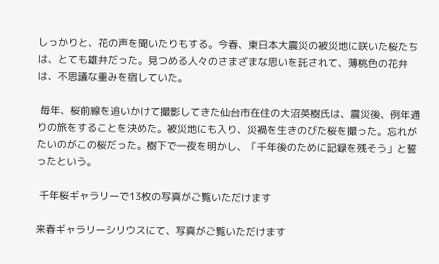しっかりと、花の声を聞いたりもする。今春、東日本大震災の被災地に咲いた桜たちは、とても雄弁だった。見つめる人々のさまざまな思いを託されて、薄桃色の花弁は、不思議な重みを宿していた。

 毎年、桜前線を追いかけて撮影してきた仙台市在住の大沼英樹氏は、震災後、例年通りの旅をすることを決めた。被災地にも入り、災禍を生きのびた桜を撮った。忘れがたいのがこの桜だった。樹下で一夜を明かし、「千年後のために記録を残そう」と誓ったという。

 千年桜ギャラリーで13枚の写真がご覧いただけます

来春ギャラリーシリウスにて、写真がご覧いただけます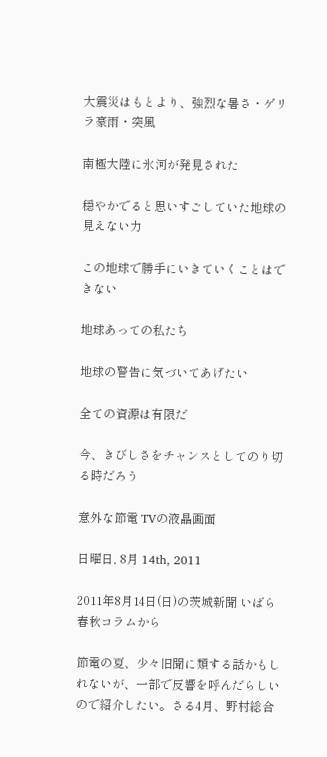大震災はもとより、強烈な暑さ・ゲリラ豪雨・突風

南極大陸に氷河が発見された

穏やかでると思いすごしていた地球の見えない力

この地球で勝手にいきていくことはできない

地球あっての私たち

地球の警告に気づいてあげたい

全ての資源は有限だ

今、きびしさをチャンスとしてのり切る時だろう

意外な節電 TVの液晶画面

日曜日, 8月 14th, 2011

2011年8月14日(日)の茨城新聞 いばら春秋コラムから

節電の夏、少々旧聞に類する話かもしれないが、一部で反響を呼んだらしいので紹介したい。さる4月、野村総合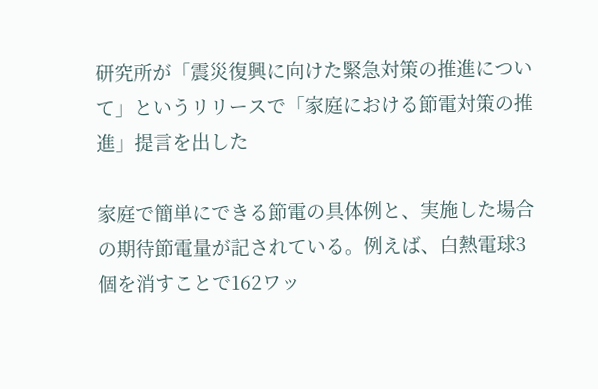研究所が「震災復興に向けた緊急対策の推進について」というリリースで「家庭における節電対策の推進」提言を出した

家庭で簡単にできる節電の具体例と、実施した場合の期待節電量が記されている。例えば、白熱電球3個を消すことで162ワッ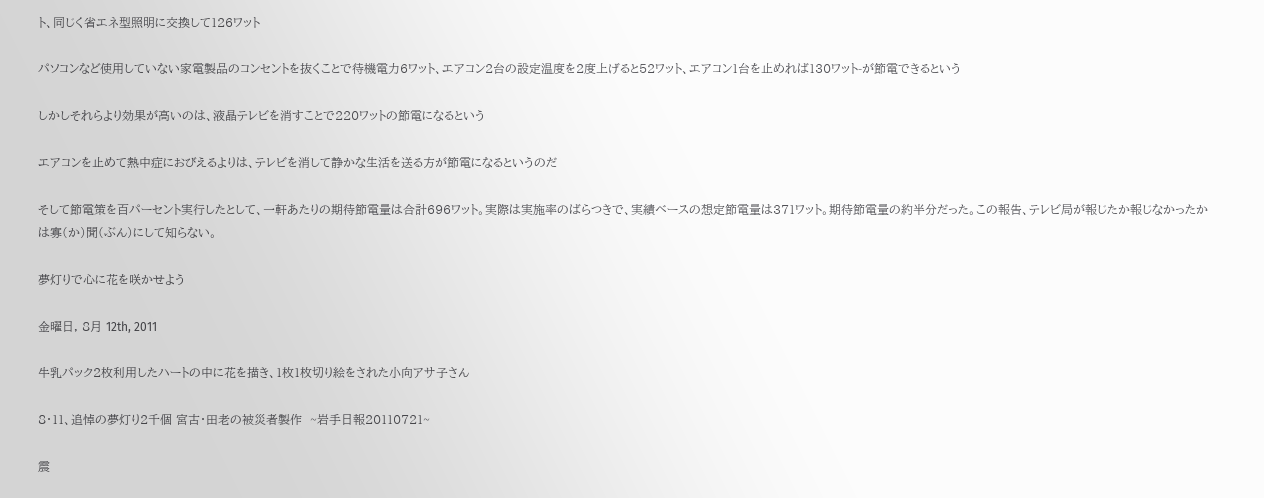ト、同じく省エネ型照明に交換して126ワット

パソコンなど使用していない家電製品のコンセントを抜くことで待機電力6ワット、エアコン2台の設定温度を2度上げると52ワット、エアコン1台を止めれば130ワット-が節電できるという

しかしそれらより効果が高いのは、液晶テレビを消すことで220ワットの節電になるという

エアコンを止めて熱中症におびえるよりは、テレビを消して静かな生活を送る方が節電になるというのだ

そして節電策を百パーセント実行したとして、一軒あたりの期待節電量は合計696ワット。実際は実施率のばらつきで、実績ベースの想定節電量は371ワット。期待節電量の約半分だった。この報告、テレビ局が報じたか報じなかったかは寡(か)聞(ぶん)にして知らない。

夢灯りで心に花を咲かせよう

金曜日, 8月 12th, 2011

牛乳パック2枚利用したハートの中に花を描き、1枚1枚切り絵をされた小向アサ子さん

8・11、追悼の夢灯り2千個 宮古・田老の被災者製作  ~岩手日報20110721~

震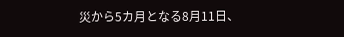災から5カ月となる8月11日、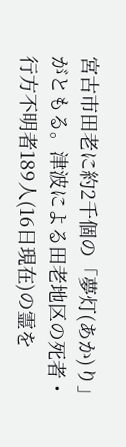宮古市田老に約2千個の「夢灯(あか)り」がともる。津波による田老地区の死者・行方不明者189人(16日現在)の霊を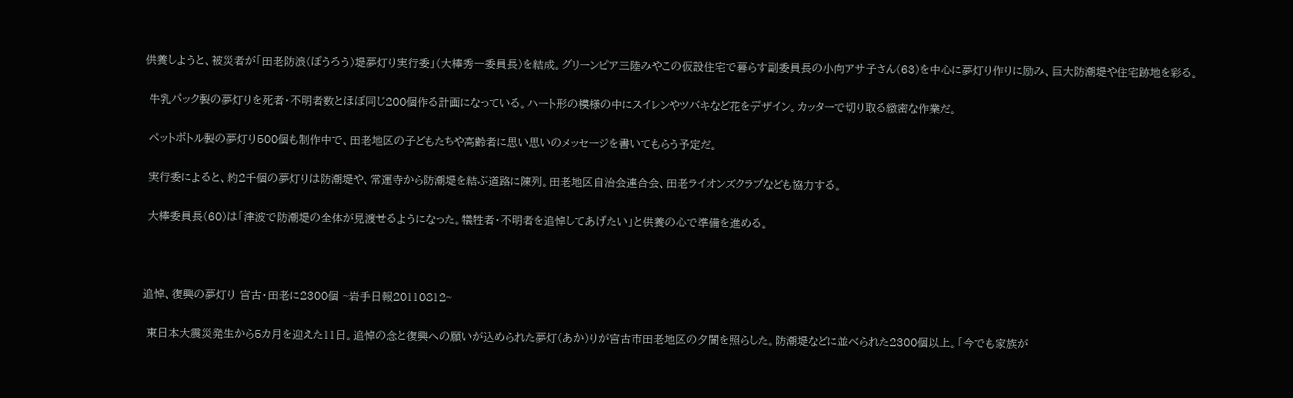供養しようと、被災者が「田老防浪(ぼうろう)堤夢灯り実行委」(大棒秀一委員長)を結成。グリーンピア三陸みやこの仮設住宅で暮らす副委員長の小向アサ子さん(63)を中心に夢灯り作りに励み、巨大防潮堤や住宅跡地を彩る。

 牛乳パック製の夢灯りを死者・不明者数とほぼ同じ200個作る計画になっている。ハート形の模様の中にスイレンやツバキなど花をデザイン。カッターで切り取る緻密な作業だ。

 ペットボトル製の夢灯り500個も制作中で、田老地区の子どもたちや高齢者に思い思いのメッセージを書いてもらう予定だ。

 実行委によると、約2千個の夢灯りは防潮堤や、常運寺から防潮堤を結ぶ道路に陳列。田老地区自治会連合会、田老ライオンズクラブなども協力する。

 大棒委員長(60)は「津波で防潮堤の全体が見渡せるようになった。犠牲者・不明者を追悼してあげたい」と供養の心で準備を進める。



追悼、復興の夢灯り 宮古・田老に2300個 ~岩手日報20110812~

 東日本大震災発生から5カ月を迎えた11日。追悼の念と復興への願いが込められた夢灯(あか)りが宮古市田老地区の夕闇を照らした。防潮堤などに並べられた2300個以上。「今でも家族が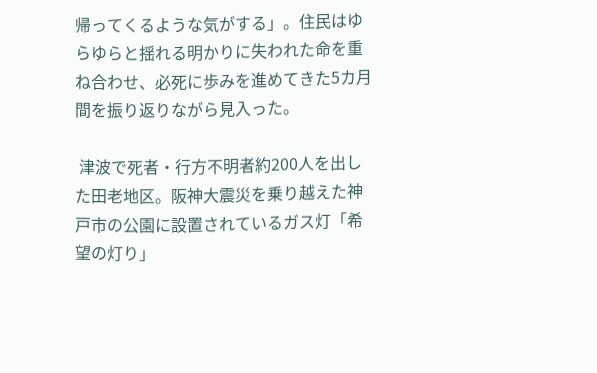帰ってくるような気がする」。住民はゆらゆらと揺れる明かりに失われた命を重ね合わせ、必死に歩みを進めてきた5カ月間を振り返りながら見入った。

 津波で死者・行方不明者約200人を出した田老地区。阪神大震災を乗り越えた神戸市の公園に設置されているガス灯「希望の灯り」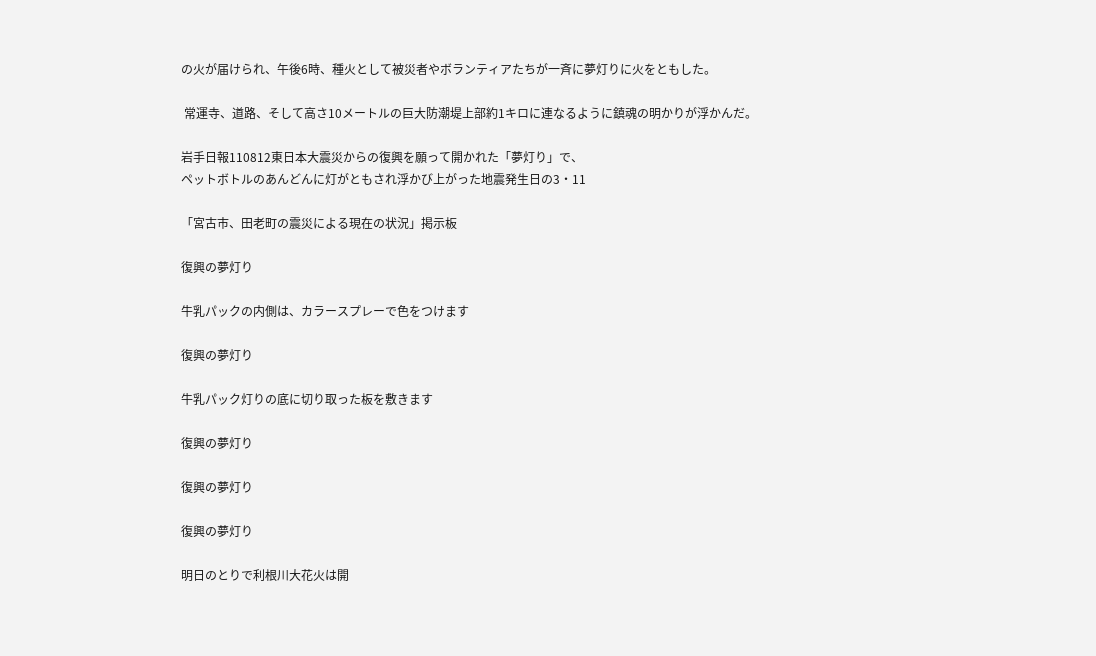の火が届けられ、午後6時、種火として被災者やボランティアたちが一斉に夢灯りに火をともした。

 常運寺、道路、そして高さ10メートルの巨大防潮堤上部約1キロに連なるように鎮魂の明かりが浮かんだ。

岩手日報110812東日本大震災からの復興を願って開かれた「夢灯り」で、
ペットボトルのあんどんに灯がともされ浮かび上がった地震発生日の3・11

「宮古市、田老町の震災による現在の状況」掲示板

復興の夢灯り

牛乳パックの内側は、カラースプレーで色をつけます

復興の夢灯り

牛乳パック灯りの底に切り取った板を敷きます

復興の夢灯り

復興の夢灯り

復興の夢灯り

明日のとりで利根川大花火は開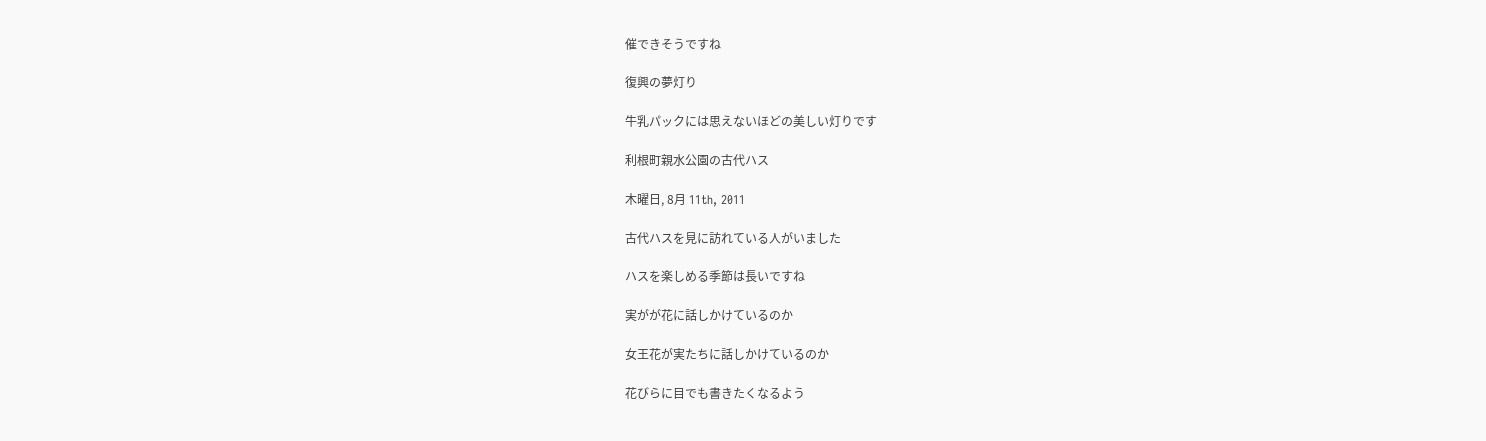催できそうですね

復興の夢灯り

牛乳パックには思えないほどの美しい灯りです

利根町親水公園の古代ハス

木曜日, 8月 11th, 2011

古代ハスを見に訪れている人がいました

ハスを楽しめる季節は長いですね

実がが花に話しかけているのか

女王花が実たちに話しかけているのか

花びらに目でも書きたくなるよう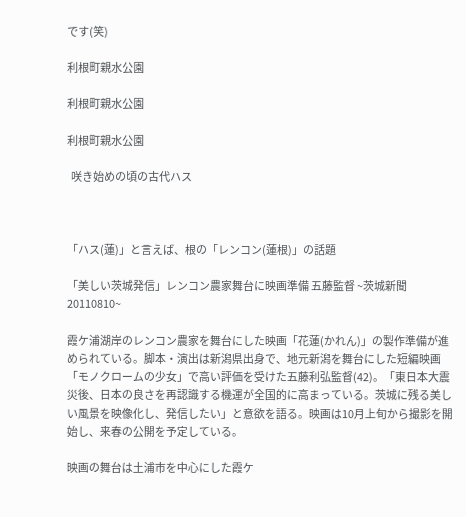です(笑)

利根町親水公園

利根町親水公園

利根町親水公園

  咲き始めの頃の古代ハス



「ハス(蓮)」と言えば、根の「レンコン(蓮根)」の話題

「美しい茨城発信」レンコン農家舞台に映画準備 五藤監督 ~茨城新聞20110810~

霞ケ浦湖岸のレンコン農家を舞台にした映画「花蓮(かれん)」の製作準備が進められている。脚本・演出は新潟県出身で、地元新潟を舞台にした短編映画「モノクロームの少女」で高い評価を受けた五藤利弘監督(42)。「東日本大震災後、日本の良さを再認識する機運が全国的に高まっている。茨城に残る美しい風景を映像化し、発信したい」と意欲を語る。映画は10月上旬から撮影を開始し、来春の公開を予定している。

映画の舞台は土浦市を中心にした霞ケ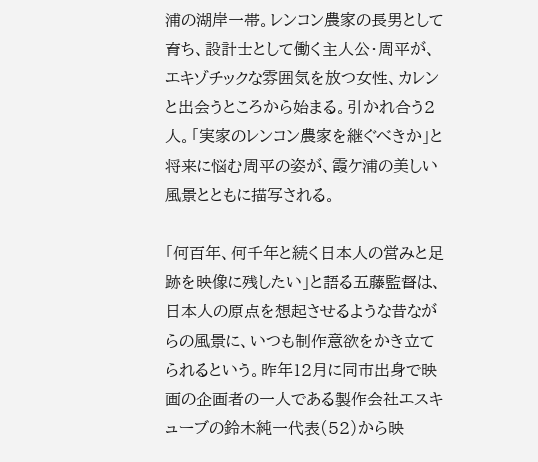浦の湖岸一帯。レンコン農家の長男として育ち、設計士として働く主人公・周平が、エキゾチックな雰囲気を放つ女性、カレンと出会うところから始まる。引かれ合う2人。「実家のレンコン農家を継ぐべきか」と将来に悩む周平の姿が、霞ケ浦の美しい風景とともに描写される。

「何百年、何千年と続く日本人の営みと足跡を映像に残したい」と語る五藤監督は、日本人の原点を想起させるような昔ながらの風景に、いつも制作意欲をかき立てられるという。昨年12月に同市出身で映画の企画者の一人である製作会社エスキューブの鈴木純一代表(52)から映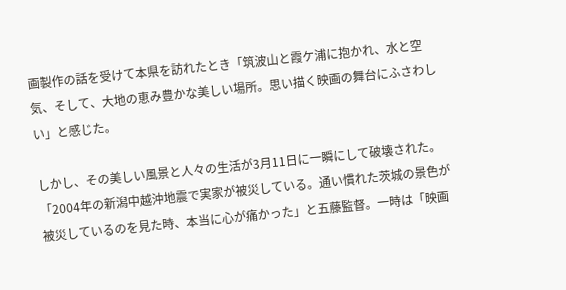画製作の話を受けて本県を訪れたとき「筑波山と霞ケ浦に抱かれ、水と空気、そして、大地の恵み豊かな美しい場所。思い描く映画の舞台にふさわしい」と感じた。

しかし、その美しい風景と人々の生活が3月11日に一瞬にして破壊された。「2004年の新潟中越沖地震で実家が被災している。通い慣れた茨城の景色が被災しているのを見た時、本当に心が痛かった」と五藤監督。一時は「映画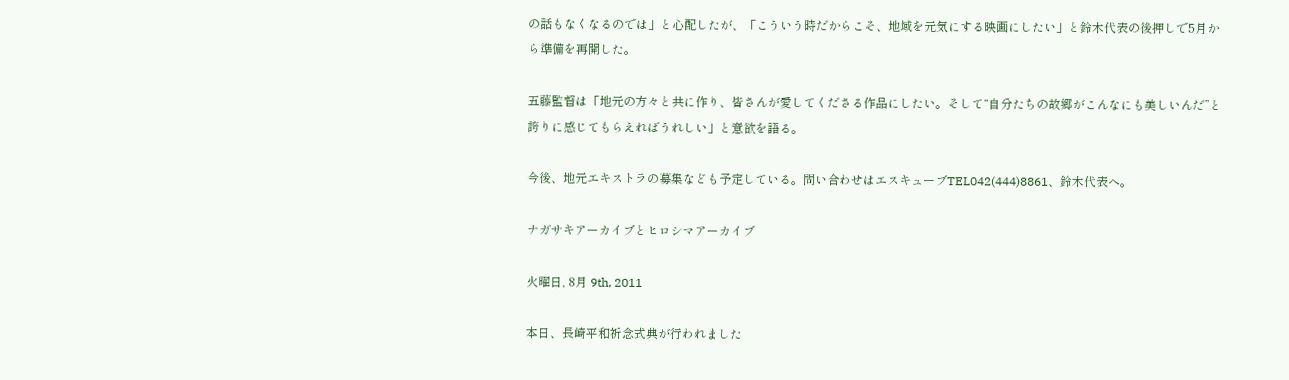の話もなくなるのでは」と心配したが、「こういう時だからこそ、地域を元気にする映画にしたい」と鈴木代表の後押しで5月から準備を再開した。

五藤監督は「地元の方々と共に作り、皆さんが愛してくださる作品にしたい。そして“自分たちの故郷がこんなにも美しいんだ”と誇りに感じてもらえればうれしい」と意欲を語る。

今後、地元エキストラの募集なども予定している。問い合わせはエスキューブTEL042(444)8861、鈴木代表へ。

ナガサキアーカイブとヒロシマアーカイブ

火曜日, 8月 9th, 2011

本日、長崎平和祈念式典が行われました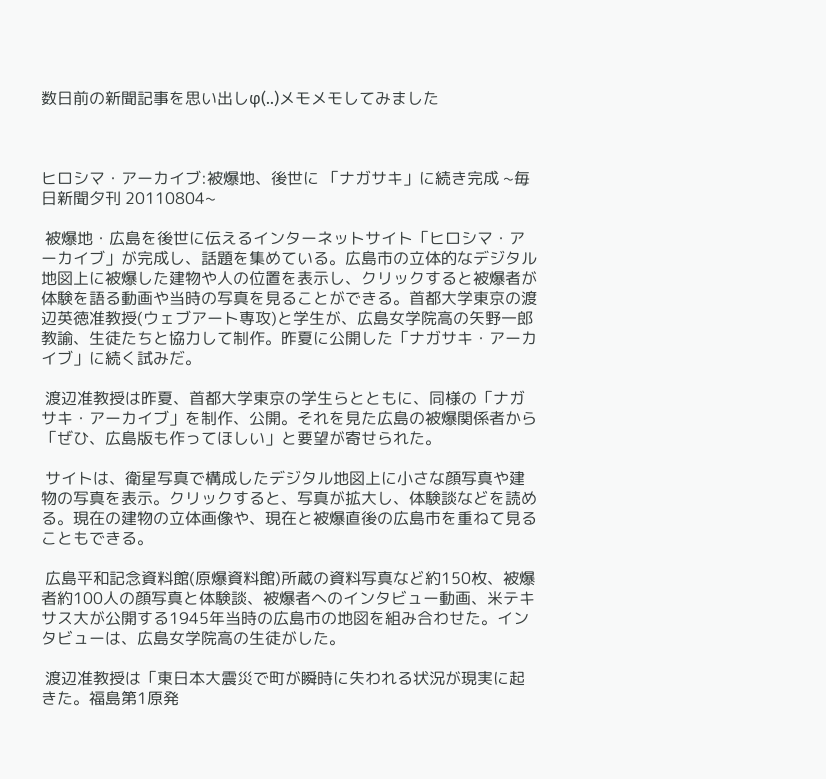数日前の新聞記事を思い出しφ(..)メモメモしてみました



ヒロシマ・アーカイブ:被爆地、後世に 「ナガサキ」に続き完成 ~毎日新聞夕刊 20110804~

 被爆地・広島を後世に伝えるインターネットサイト「ヒロシマ・アーカイブ」が完成し、話題を集めている。広島市の立体的なデジタル地図上に被爆した建物や人の位置を表示し、クリックすると被爆者が体験を語る動画や当時の写真を見ることができる。首都大学東京の渡辺英徳准教授(ウェブアート専攻)と学生が、広島女学院高の矢野一郎教諭、生徒たちと協力して制作。昨夏に公開した「ナガサキ・アーカイブ」に続く試みだ。

 渡辺准教授は昨夏、首都大学東京の学生らとともに、同様の「ナガサキ・アーカイブ」を制作、公開。それを見た広島の被爆関係者から「ぜひ、広島版も作ってほしい」と要望が寄せられた。

 サイトは、衛星写真で構成したデジタル地図上に小さな顔写真や建物の写真を表示。クリックすると、写真が拡大し、体験談などを読める。現在の建物の立体画像や、現在と被爆直後の広島市を重ねて見ることもできる。

 広島平和記念資料館(原爆資料館)所蔵の資料写真など約150枚、被爆者約100人の顔写真と体験談、被爆者へのインタビュー動画、米テキサス大が公開する1945年当時の広島市の地図を組み合わせた。インタビューは、広島女学院高の生徒がした。

 渡辺准教授は「東日本大震災で町が瞬時に失われる状況が現実に起きた。福島第1原発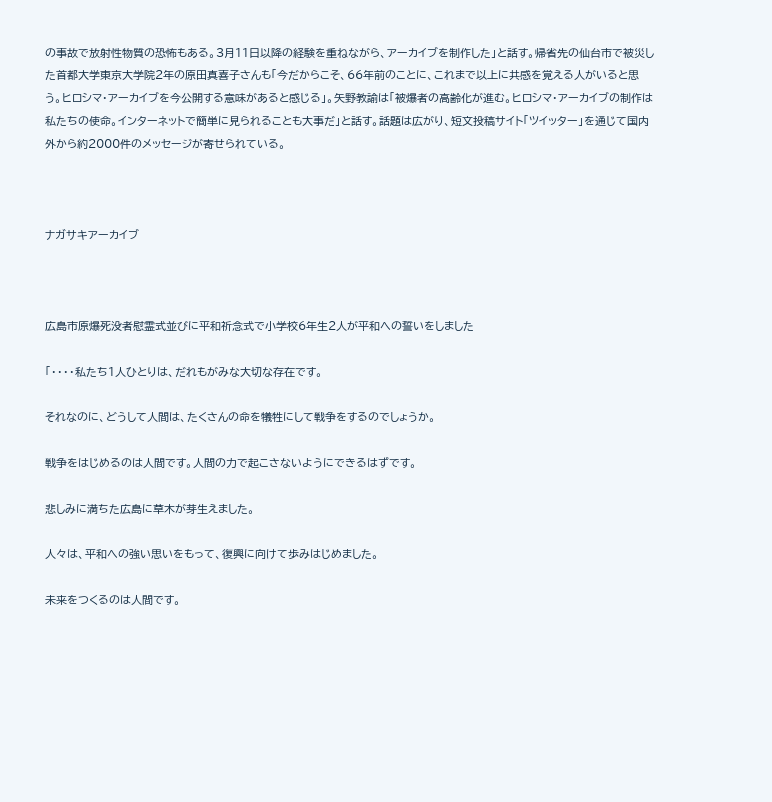の事故で放射性物質の恐怖もある。3月11日以降の経験を重ねながら、アーカイブを制作した」と話す。帰省先の仙台市で被災した首都大学東京大学院2年の原田真喜子さんも「今だからこそ、66年前のことに、これまで以上に共感を覚える人がいると思う。ヒロシマ・アーカイブを今公開する意味があると感じる」。矢野教諭は「被爆者の高齢化が進む。ヒロシマ・アーカイブの制作は私たちの使命。インターネットで簡単に見られることも大事だ」と話す。話題は広がり、短文投稿サイト「ツイッター」を通じて国内外から約2000件のメッセージが寄せられている。



ナガサキアーカイブ



広島市原爆死没者慰霊式並びに平和祈念式で小学校6年生2人が平和への誓いをしました

「・・・・私たち1人ひとりは、だれもがみな大切な存在です。

それなのに、どうして人間は、たくさんの命を犠牲にして戦争をするのでしょうか。

戦争をはじめるのは人間です。人間の力で起こさないようにできるはずです。

悲しみに満ちた広島に草木が芽生えました。

人々は、平和への強い思いをもって、復興に向けて歩みはじめました。

未来をつくるのは人間です。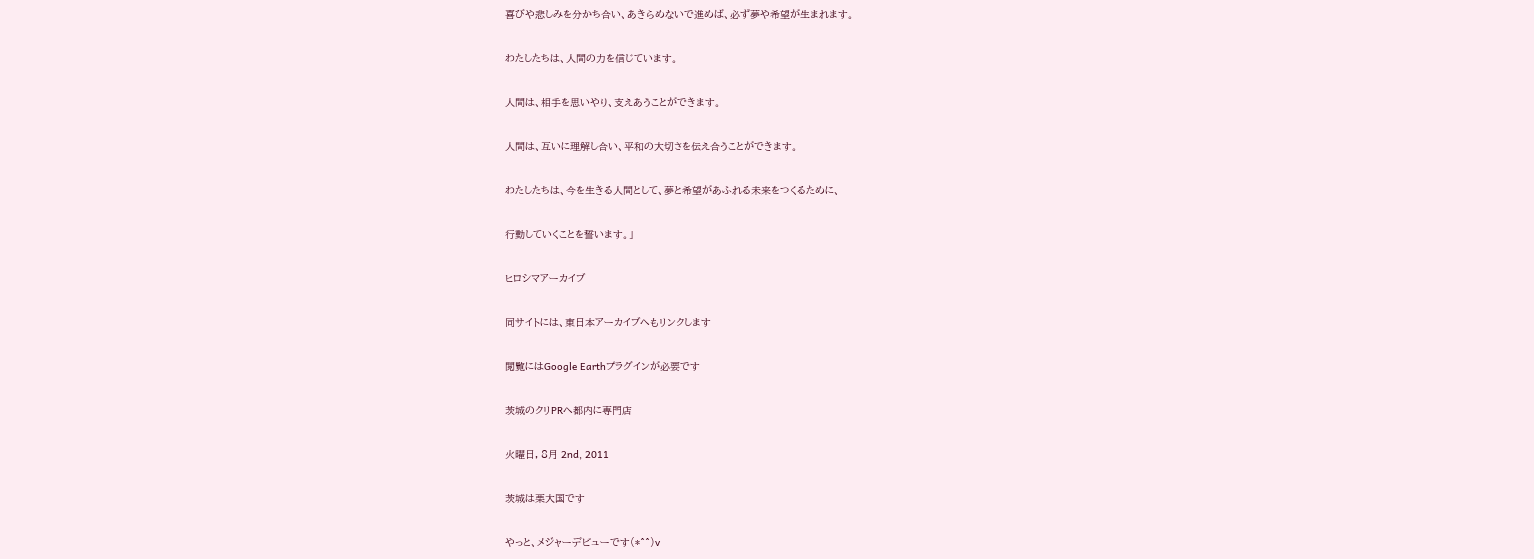喜びや悲しみを分かち合い、あきらめないで進めば、必ず夢や希望が生まれます。

わたしたちは、人間の力を信じています。

人間は、相手を思いやり、支えあうことができます。

人間は、互いに理解し合い、平和の大切さを伝え合うことができます。

わたしたちは、今を生きる人間として、夢と希望があふれる未来をつくるために、

行動していくことを誓います。」

ヒロシマアーカイブ

同サイトには、東日本アーカイブへもリンクします

閲覧にはGoogle Earthプラグインが必要です

茨城のクリPRへ都内に専門店

火曜日, 8月 2nd, 2011

茨城は栗大国です

やっと、メジャーデビューです(*^^)v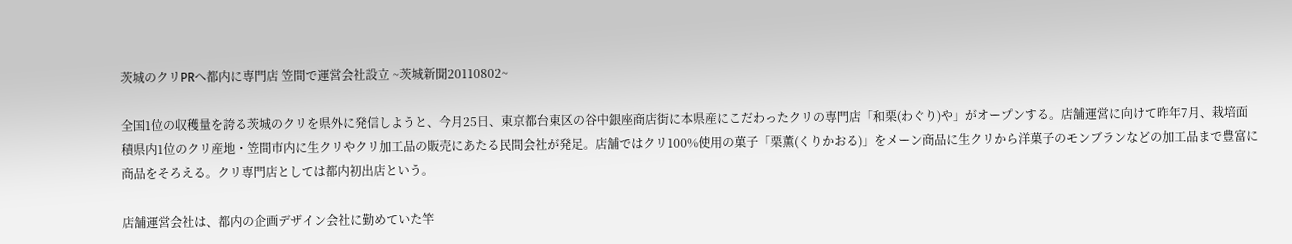茨城のクリPRへ都内に専門店 笠間で運営会社設立 ~茨城新聞20110802~

全国1位の収穫量を誇る茨城のクリを県外に発信しようと、今月25日、東京都台東区の谷中銀座商店街に本県産にこだわったクリの専門店「和栗(わぐり)や」がオープンする。店舗運営に向けて昨年7月、栽培面積県内1位のクリ産地・笠間市内に生クリやクリ加工品の販売にあたる民間会社が発足。店舗ではクリ100%使用の菓子「栗薫(くりかおる)」をメーン商品に生クリから洋菓子のモンブランなどの加工品まで豊富に商品をそろえる。クリ専門店としては都内初出店という。

店舗運営会社は、都内の企画デザイン会社に勤めていた竿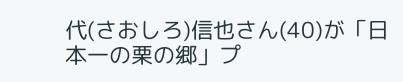代(さおしろ)信也さん(40)が「日本一の栗の郷」プ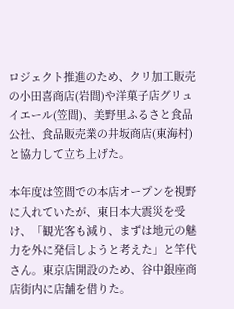ロジェクト推進のため、クリ加工販売の小田喜商店(岩間)や洋菓子店グリュイエール(笠間)、美野里ふるさと食品公社、食品販売業の井坂商店(東海村)と協力して立ち上げた。

本年度は笠間での本店オープンを視野に入れていたが、東日本大震災を受け、「観光客も減り、まずは地元の魅力を外に発信しようと考えた」と竿代さん。東京店開設のため、谷中銀座商店街内に店舗を借りた。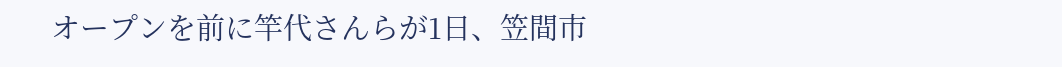オープンを前に竿代さんらが1日、笠間市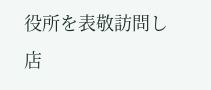役所を表敬訪問し店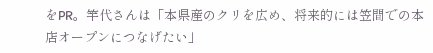をPR。竿代さんは「本県産のクリを広め、将来的には笠間での本店オープンにつなげたい」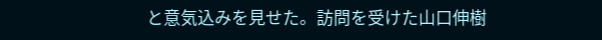と意気込みを見せた。訪問を受けた山口伸樹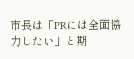市長は「PRには全面協力したい」と期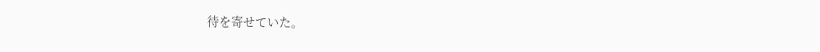待を寄せていた。